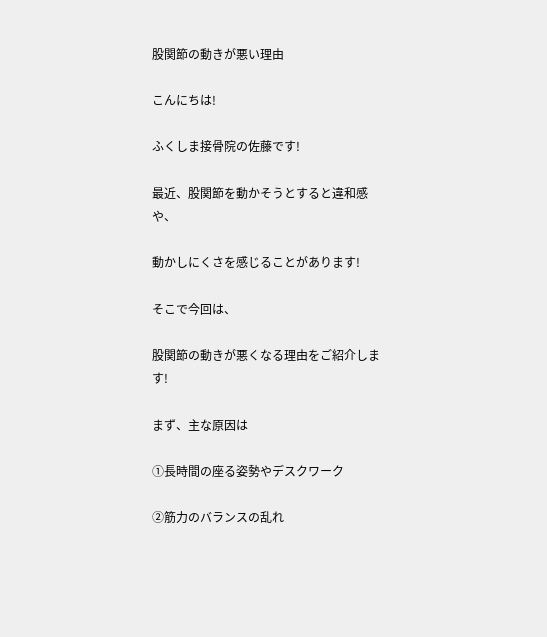股関節の動きが悪い理由

こんにちは!

ふくしま接骨院の佐藤です!

最近、股関節を動かそうとすると違和感や、

動かしにくさを感じることがあります!

そこで今回は、

股関節の動きが悪くなる理由をご紹介します!

まず、主な原因は

①長時間の座る姿勢やデスクワーク

②筋力のバランスの乱れ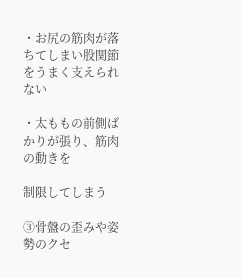・お尻の筋肉が落ちてしまい股関節をうまく支えられない

・太ももの前側ばかりが張り、筋肉の動きを

制限してしまう

③骨盤の歪みや姿勢のクセ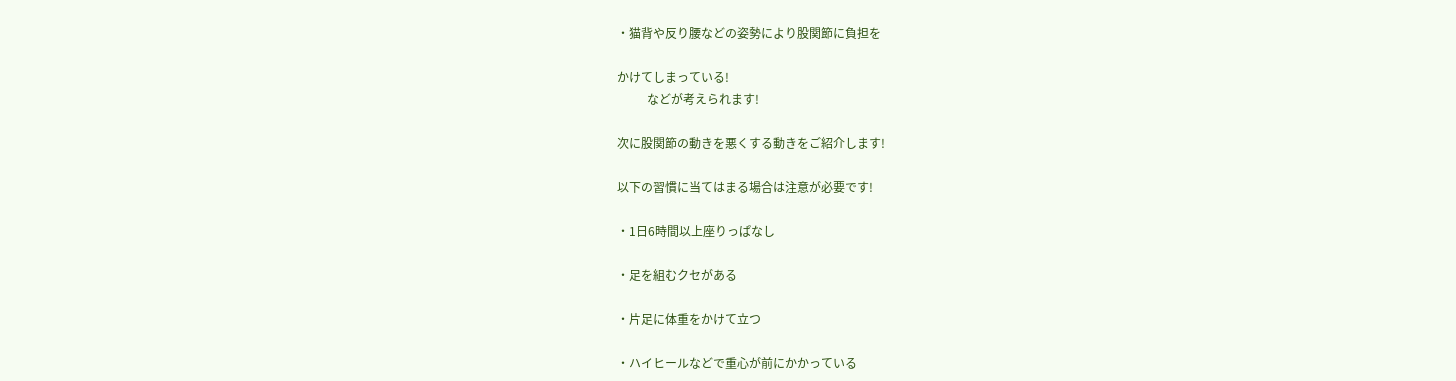・猫背や反り腰などの姿勢により股関節に負担を

かけてしまっている!
          などが考えられます!

次に股関節の動きを悪くする動きをご紹介します!

以下の習慣に当てはまる場合は注意が必要です!

・1日6時間以上座りっぱなし

・足を組むクセがある

・片足に体重をかけて立つ

・ハイヒールなどで重心が前にかかっている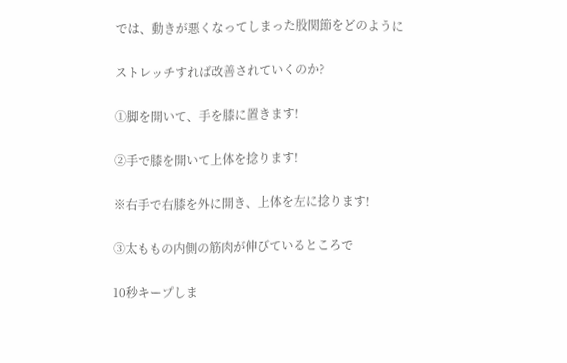では、動きが悪くなってしまった股関節をどのように

ストレッチすれば改善されていくのか?

①脚を開いて、手を膝に置きます!

②手で膝を開いて上体を捻ります!

※右手で右膝を外に開き、上体を左に捻ります!

③太ももの内側の筋肉が伸びているところで

10秒キープしま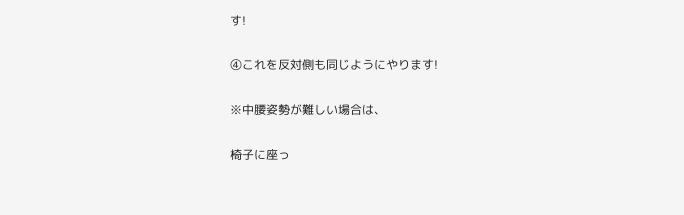す!

④これを反対側も同じようにやります!

※中腰姿勢が難しい場合は、

椅子に座っ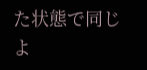た状態で同じよ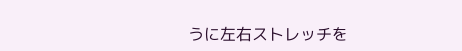うに左右ストレッチを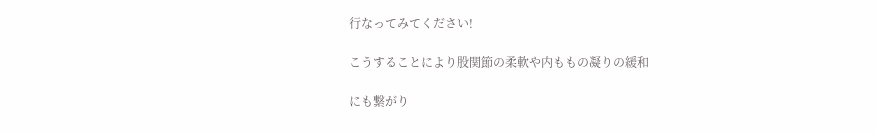行なってみてください!

こうすることにより股関節の柔軟や内ももの凝りの緩和

にも繋がり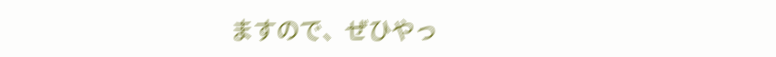ますので、ぜひやっ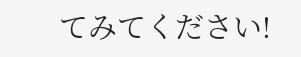てみてください!